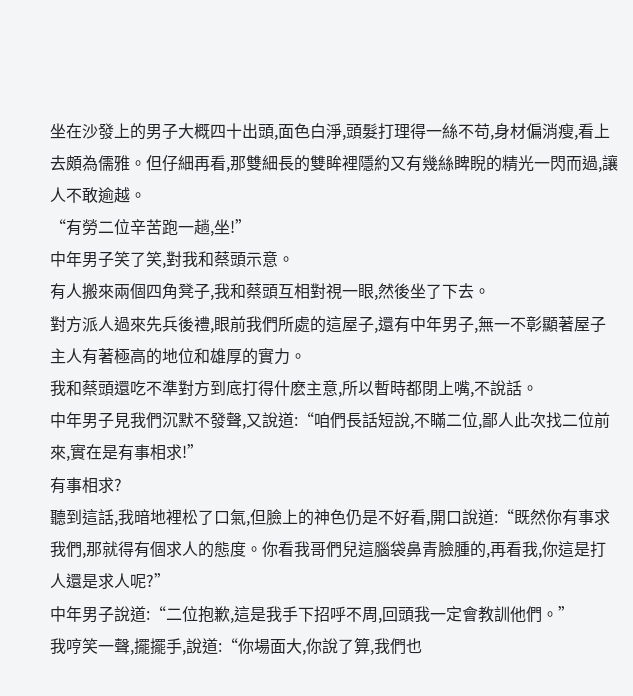坐在沙發上的男子大概四十出頭,面色白淨,頭髮打理得一絲不苟,身材偏消瘦,看上去頗為儒雅。但仔細再看,那雙細長的雙眸裡隱約又有幾絲睥睨的精光一閃而過,讓人不敢逾越。
“有勞二位辛苦跑一趟,坐!”
中年男子笑了笑,對我和蔡頭示意。
有人搬來兩個四角凳子,我和蔡頭互相對視一眼,然後坐了下去。
對方派人過來先兵後禮,眼前我們所處的這屋子,還有中年男子,無一不彰顯著屋子主人有著極高的地位和雄厚的實力。
我和蔡頭還吃不準對方到底打得什麽主意,所以暫時都閉上嘴,不說話。
中年男子見我們沉默不發聲,又說道:“咱們長話短說,不瞞二位,鄙人此次找二位前來,實在是有事相求!”
有事相求?
聽到這話,我暗地裡松了口氣,但臉上的神色仍是不好看,開口說道:“既然你有事求我們,那就得有個求人的態度。你看我哥們兒這腦袋鼻青臉腫的,再看我,你這是打人還是求人呢?”
中年男子說道:“二位抱歉,這是我手下招呼不周,回頭我一定會教訓他們。”
我哼笑一聲,擺擺手,說道:“你場面大,你說了算,我們也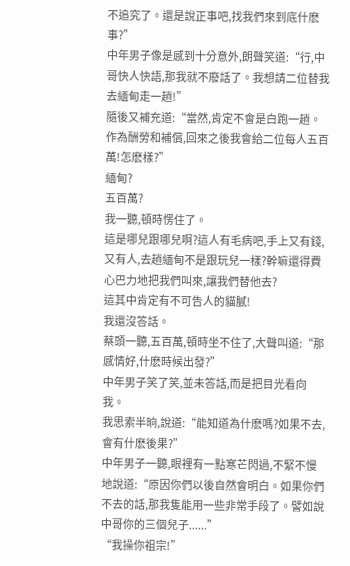不追究了。還是說正事吧,找我們來到底什麽事?”
中年男子像是感到十分意外,朗聲笑道:“行,中哥快人快語,那我就不廢話了。我想請二位替我去緬甸走一趟!”
隨後又補充道:“當然,肯定不會是白跑一趟。作為酬勞和補償,回來之後我會給二位每人五百萬!怎麽樣?”
緬甸?
五百萬?
我一聽,頓時愣住了。
這是哪兒跟哪兒啊?這人有毛病吧,手上又有錢,又有人,去趟緬甸不是跟玩兒一樣?幹嘛還得費心巴力地把我們叫來,讓我們替他去?
這其中肯定有不可告人的貓膩!
我還沒答話。
蔡頭一聽,五百萬,頓時坐不住了,大聲叫道:“那感情好,什麽時候出發?”
中年男子笑了笑,並未答話,而是把目光看向我。
我思索半晌,說道:“能知道為什麽嗎?如果不去,會有什麽後果?”
中年男子一聽,眼裡有一點寒芒閃過,不緊不慢地說道:“原因你們以後自然會明白。如果你們不去的話,那我隻能用一些非常手段了。譬如說中哥你的三個兒子......”
“我操你祖宗!”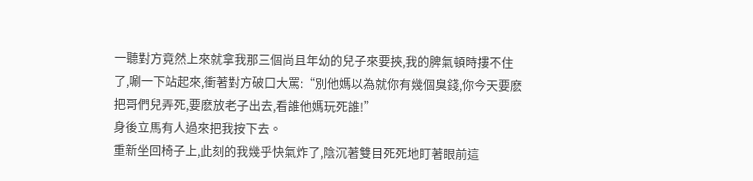一聽對方竟然上來就拿我那三個尚且年幼的兒子來要挾,我的脾氣頓時摟不住了,唰一下站起來,衝著對方破口大罵:“別他媽以為就你有幾個臭錢,你今天要麽把哥們兒弄死,要麽放老子出去,看誰他媽玩死誰!”
身後立馬有人過來把我按下去。
重新坐回椅子上,此刻的我幾乎快氣炸了,陰沉著雙目死死地盯著眼前這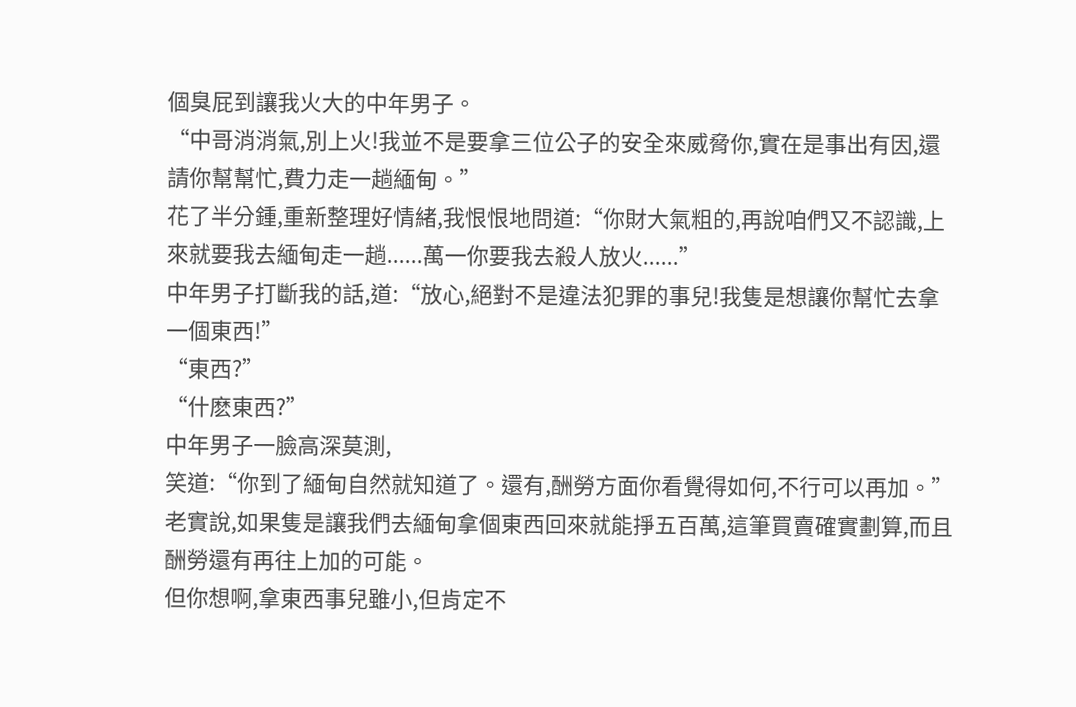個臭屁到讓我火大的中年男子。
“中哥消消氣,別上火!我並不是要拿三位公子的安全來威脅你,實在是事出有因,還請你幫幫忙,費力走一趟緬甸。”
花了半分鍾,重新整理好情緒,我恨恨地問道:“你財大氣粗的,再說咱們又不認識,上來就要我去緬甸走一趟......萬一你要我去殺人放火......”
中年男子打斷我的話,道:“放心,絕對不是違法犯罪的事兒!我隻是想讓你幫忙去拿一個東西!”
“東西?”
“什麽東西?”
中年男子一臉高深莫測,
笑道:“你到了緬甸自然就知道了。還有,酬勞方面你看覺得如何,不行可以再加。” 老實說,如果隻是讓我們去緬甸拿個東西回來就能掙五百萬,這筆買賣確實劃算,而且酬勞還有再往上加的可能。
但你想啊,拿東西事兒雖小,但肯定不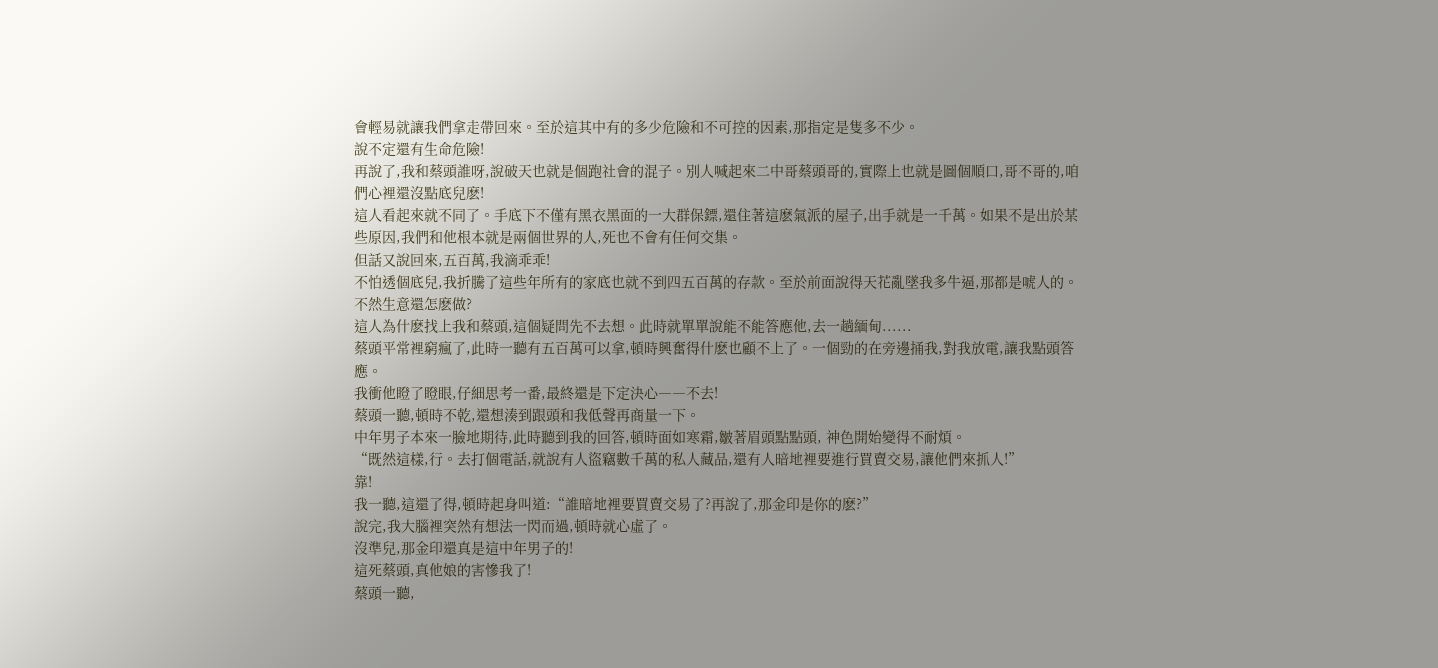會輕易就讓我們拿走帶回來。至於這其中有的多少危險和不可控的因素,那指定是隻多不少。
說不定還有生命危險!
再說了,我和蔡頭誰呀,說破天也就是個跑社會的混子。別人喊起來二中哥蔡頭哥的,實際上也就是圖個順口,哥不哥的,咱們心裡還沒點底兒麽!
這人看起來就不同了。手底下不僅有黑衣黑面的一大群保鏢,還住著這麽氣派的屋子,出手就是一千萬。如果不是出於某些原因,我們和他根本就是兩個世界的人,死也不會有任何交集。
但話又說回來,五百萬,我滴乖乖!
不怕透個底兒,我折騰了這些年所有的家底也就不到四五百萬的存款。至於前面說得天花亂墜我多牛逼,那都是唬人的。
不然生意還怎麽做?
這人為什麽找上我和蔡頭,這個疑問先不去想。此時就單單說能不能答應他,去一趟緬甸......
蔡頭平常裡窮瘋了,此時一聽有五百萬可以拿,頓時興奮得什麽也顧不上了。一個勁的在旁邊捅我,對我放電,讓我點頭答應。
我衝他瞪了瞪眼,仔細思考一番,最終還是下定決心――不去!
蔡頭一聽,頓時不乾,還想湊到跟頭和我低聲再商量一下。
中年男子本來一臉地期待,此時聽到我的回答,頓時面如寒霜,皺著眉頭點點頭, 神色開始變得不耐煩。
“既然這樣,行。去打個電話,就說有人盜竊數千萬的私人藏品,還有人暗地裡要進行買賣交易,讓他們來抓人!”
靠!
我一聽,這還了得,頓時起身叫道:“誰暗地裡要買賣交易了?再說了,那金印是你的麽?”
說完,我大腦裡突然有想法一閃而過,頓時就心虛了。
沒準兒,那金印還真是這中年男子的!
這死蔡頭,真他娘的害慘我了!
蔡頭一聽,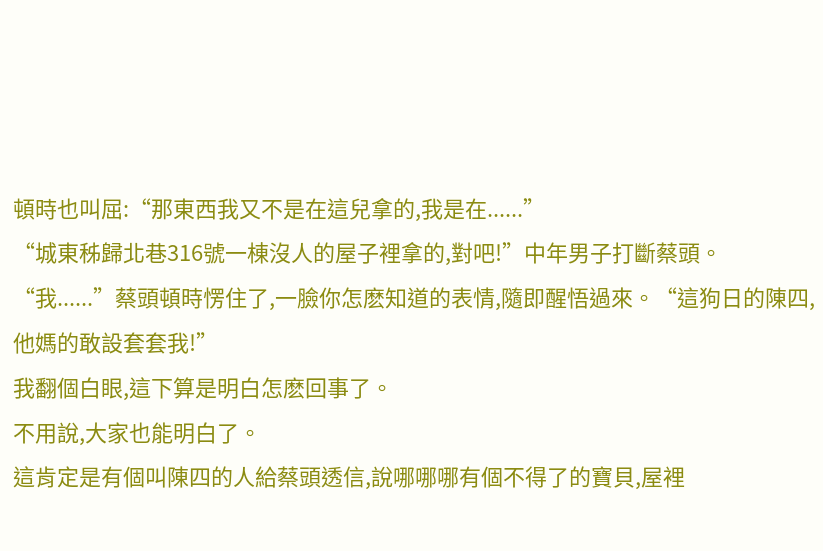頓時也叫屈:“那東西我又不是在這兒拿的,我是在......”
“城東秭歸北巷316號一棟沒人的屋子裡拿的,對吧!”中年男子打斷蔡頭。
“我......”蔡頭頓時愣住了,一臉你怎麽知道的表情,隨即醒悟過來。“這狗日的陳四,他媽的敢設套套我!”
我翻個白眼,這下算是明白怎麽回事了。
不用說,大家也能明白了。
這肯定是有個叫陳四的人給蔡頭透信,說哪哪哪有個不得了的寶貝,屋裡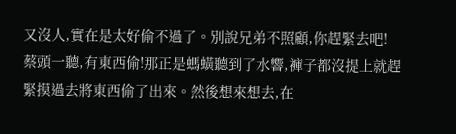又沒人,實在是太好偷不過了。別說兄弟不照顧,你趕緊去吧!
蔡頭一聽,有東西偷!那正是螞蟥聽到了水響,褲子都沒提上就趕緊摸過去將東西偷了出來。然後想來想去,在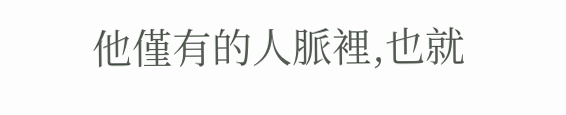他僅有的人脈裡,也就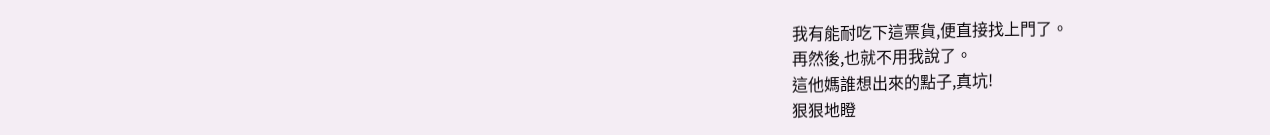我有能耐吃下這票貨,便直接找上門了。
再然後,也就不用我說了。
這他媽誰想出來的點子,真坑!
狠狠地瞪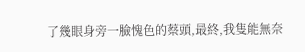了幾眼身旁一臉愧色的蔡頭,最終,我隻能無奈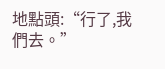地點頭:“行了,我們去。”